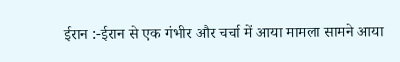ईरान :-ईरान से एक गंभीर और चर्चा में आया मामला सामने आया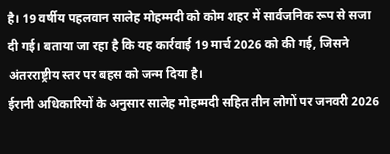है। 19 वर्षीय पहलवान सालेह मोहम्मदी को कोम शहर में सार्वजनिक रूप से सजा दी गई। बताया जा रहा है कि यह कार्रवाई 19 मार्च 2026 को की गई, जिसने अंतरराष्ट्रीय स्तर पर बहस को जन्म दिया है।
ईरानी अधिकारियों के अनुसार सालेह मोहम्मदी सहित तीन लोगों पर जनवरी 2026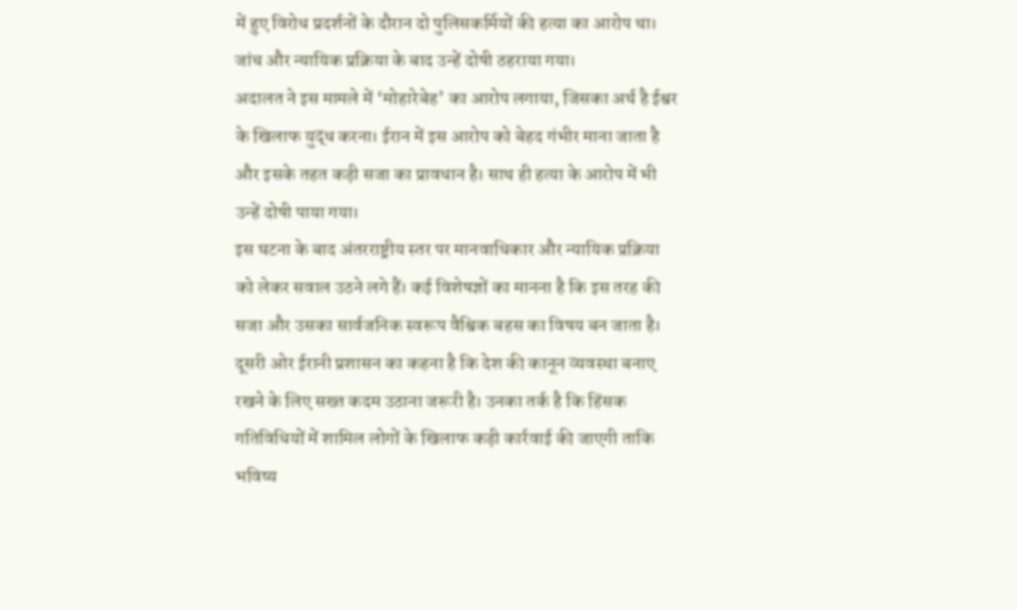में हुए विरोध प्रदर्शनों के दौरान दो पुलिसकर्मियों की हत्या का आरोप था। जांच और न्यायिक प्रक्रिया के बाद उन्हें दोषी ठहराया गया।
अदालत ने इस मामले में ‘मोहारेबेह’ का आरोप लगाया, जिसका अर्थ है ईश्वर के खिलाफ युद्ध करना। ईरान में इस आरोप को बेहद गंभीर माना जाता है और इसके तहत कड़ी सजा का प्रावधान है। साथ ही हत्या के आरोप में भी उन्हें दोषी पाया गया।
इस घटना के बाद अंतरराष्ट्रीय स्तर पर मानवाधिकार और न्यायिक प्रक्रिया को लेकर सवाल उठने लगे हैं। कई विशेषज्ञों का मानना है कि इस तरह की सजा और उसका सार्वजनिक स्वरूप वैश्विक बहस का विषय बन जाता है।
दूसरी ओर ईरानी प्रशासन का कहना है कि देश की कानून व्यवस्था बनाए रखने के लिए सख्त कदम उठाना जरूरी है। उनका तर्क है कि हिंसक गतिविधियों में शामिल लोगों के खिलाफ कड़ी कार्रवाई की जाएगी ताकि भविष्य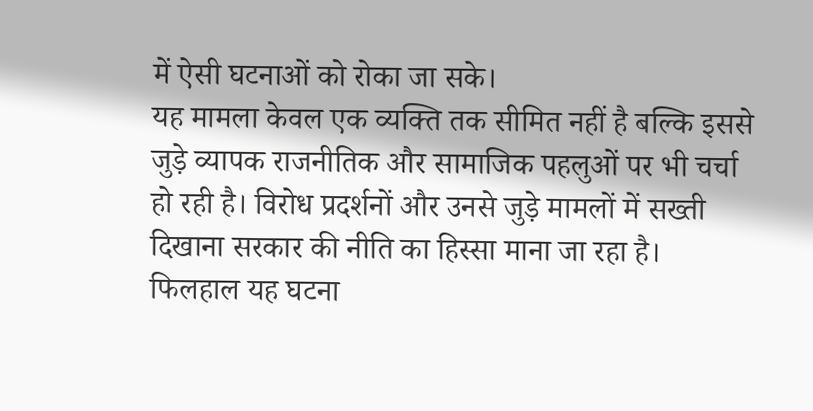में ऐसी घटनाओं को रोका जा सके।
यह मामला केवल एक व्यक्ति तक सीमित नहीं है बल्कि इससे जुड़े व्यापक राजनीतिक और सामाजिक पहलुओं पर भी चर्चा हो रही है। विरोध प्रदर्शनों और उनसे जुड़े मामलों में सख्ती दिखाना सरकार की नीति का हिस्सा माना जा रहा है।
फिलहाल यह घटना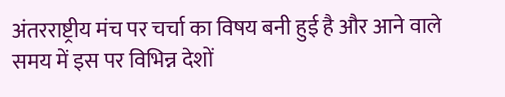अंतरराष्ट्रीय मंच पर चर्चा का विषय बनी हुई है और आने वाले समय में इस पर विभिन्न देशों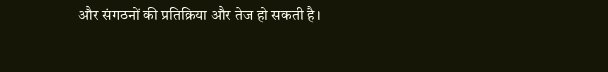और संगठनों की प्रतिक्रिया और तेज हो सकती है।